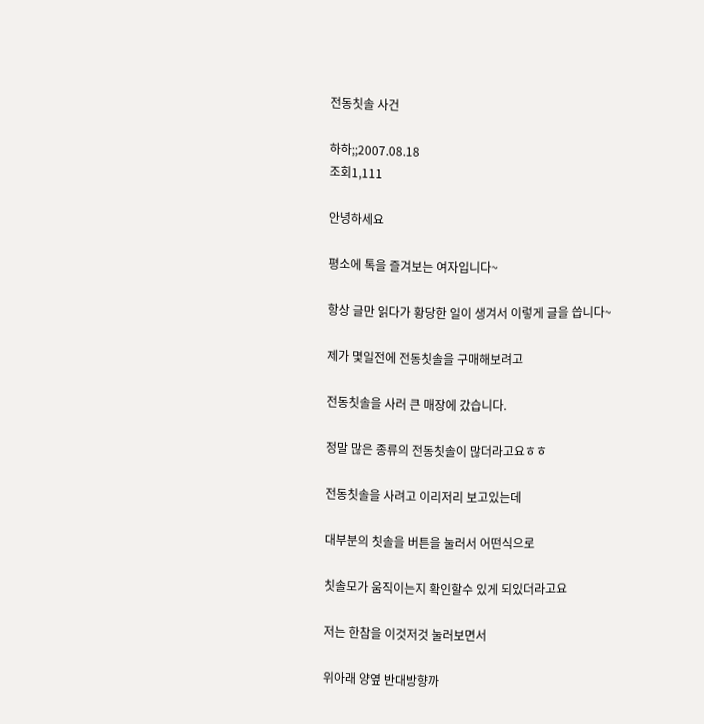전동칫솔 사건

하하;;2007.08.18
조회1,111

안녕하세요

평소에 톡을 즐겨보는 여자입니다~

항상 글만 읽다가 황당한 일이 생겨서 이렇게 글을 씁니다~

제가 몇일전에 전동칫솔을 구매해보려고

전동칫솔을 사러 큰 매장에 갔습니다.

정말 많은 종류의 전동칫솔이 많더라고요ㅎㅎ

전동칫솔을 사려고 이리저리 보고있는데

대부분의 칫솔을 버튼을 눌러서 어떤식으로

칫솔모가 움직이는지 확인할수 있게 되있더라고요

저는 한참을 이것저것 눌러보면서

위아래 양옆 반대방향까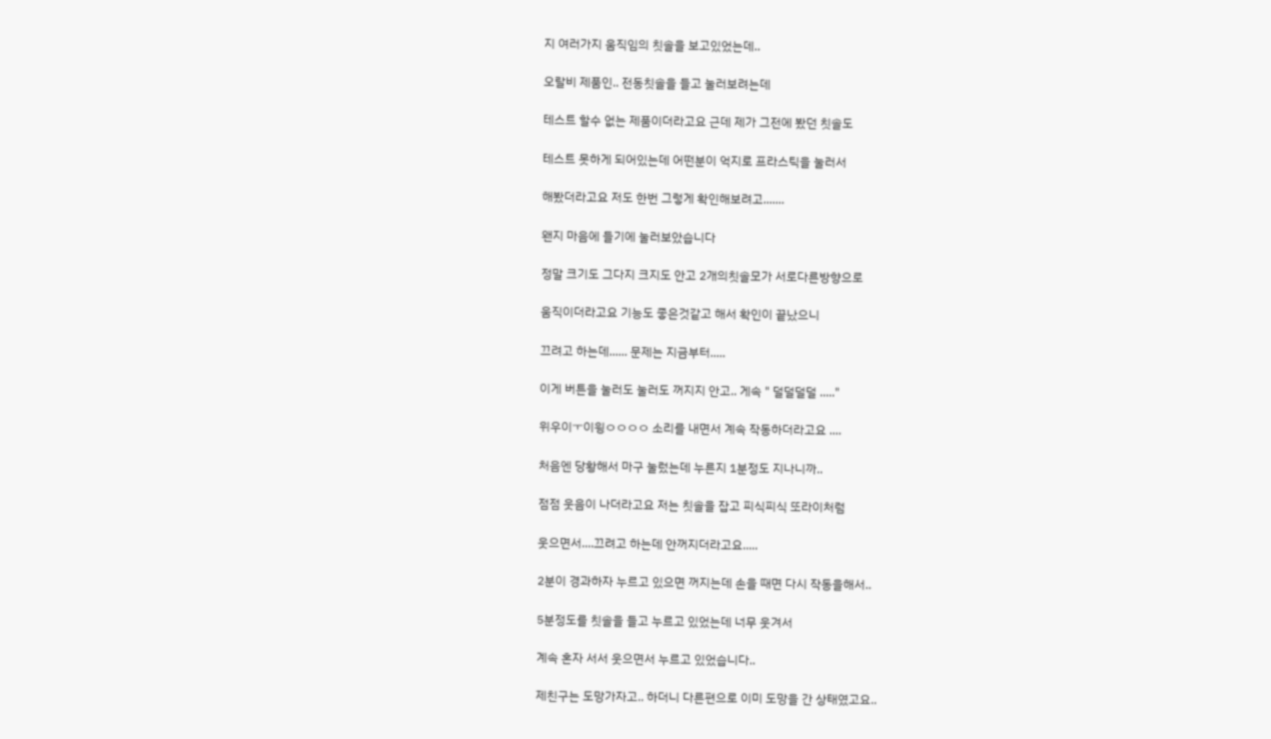지 여러가지 움직임의 칫솔을 보고있었는데..

오랄비 제품인.. 전동칫솔을 들고 눌러보려는데

테스트 할수 없는 제품이더라고요 근데 제가 그전에 봤던 칫솔도

테스트 못하게 되어있는데 어떤분이 억지로 프라스틱을 눌러서

해봤더라고요 저도 한번 그렇게 확인해보려고.......

왠지 마음에 들기에 눌러보았습니다

정말 크기도 그다지 크지도 안고 2개의칫솔모가 서로다른방향으로

움직이더라고요 기능도 좋은것같고 해서 확인이 끝났으니

끄려고 하는데...... 문제는 지금부터.....

이게 버튼을 눌러도 눌러도 꺼지지 안고.. 게속 " 덜덜덜덜 ....."

위우이ㅜ이윙ㅇㅇㅇㅇ 소리를 내면서 계속 작동하더라고요 ....

처음엔 당황해서 마구 눌렀는데 누른지 1분정도 지나니까..

점점 웃음이 나더라고요 저는 칫솔을 잡고 피식피식 또라이처럼

웃으면서....끄려고 하는데 안꺼지더라고요.....

2분이 경과하자 누르고 있으면 꺼지는데 손을 때면 다시 작동을해서..

5분정도를 칫솔을 들고 누르고 있었는데 너무 웃겨서

계속 혼자 서서 웃으면서 누르고 있었습니다..

제친구는 도망가자고.. 하더니 다른편으로 이미 도망을 간 상태였고요..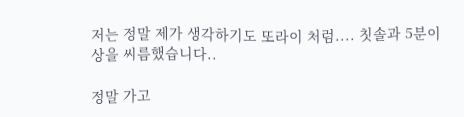저는 정말 제가 생각하기도 또라이 처럼.... 칫솔과 5분이상을 씨름했습니다..

정말 가고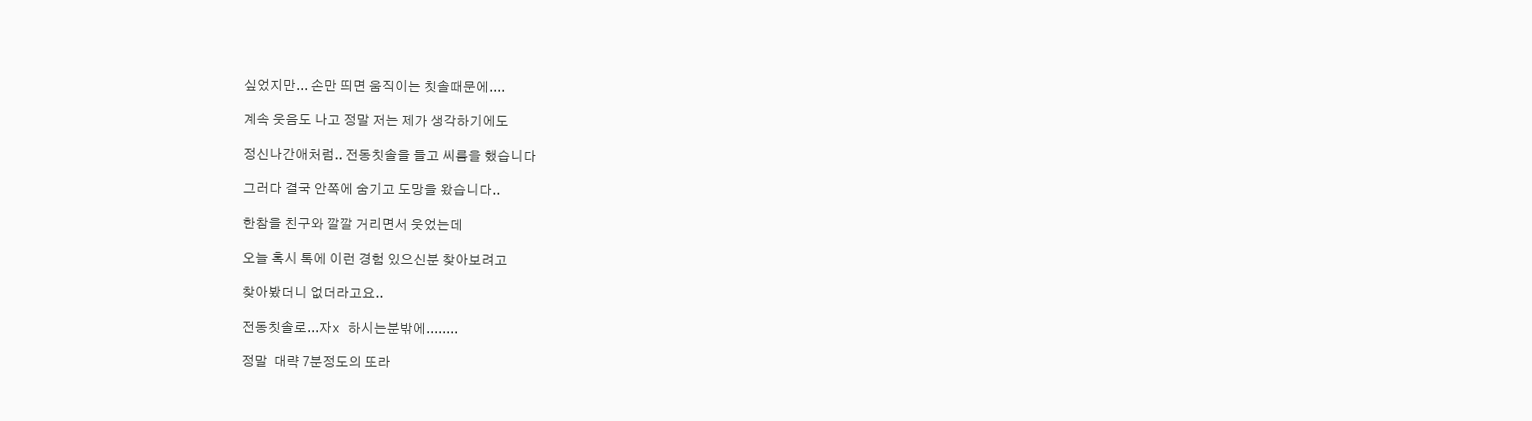싶었지만... 손만 띄면 움직이는 칫솔때문에....

계속 웃음도 나고 정말 저는 제가 생각하기에도

정신나간애처럼.. 전동칫솔을 들고 씨름을 했습니다

그러다 결국 안쪽에 숨기고 도망을 왔습니다..

한참을 친구와 깔깔 거리면서 웃었는데

오늘 혹시 톡에 이런 경험 있으신분 찾아보려고

찾아봤더니 없더라고요..

전동칫솔로...자x 하시는분밖에........

정말  대략 7분정도의 또라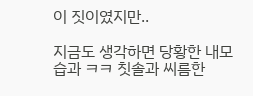이 짓이였지만..

지금도 생각하면 당황한 내모습과 ㅋㅋ 칫솔과 씨름한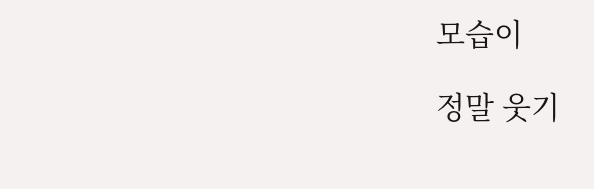모습이

정말 웃기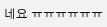네요 ㅠㅠㅠㅠㅠㅠ